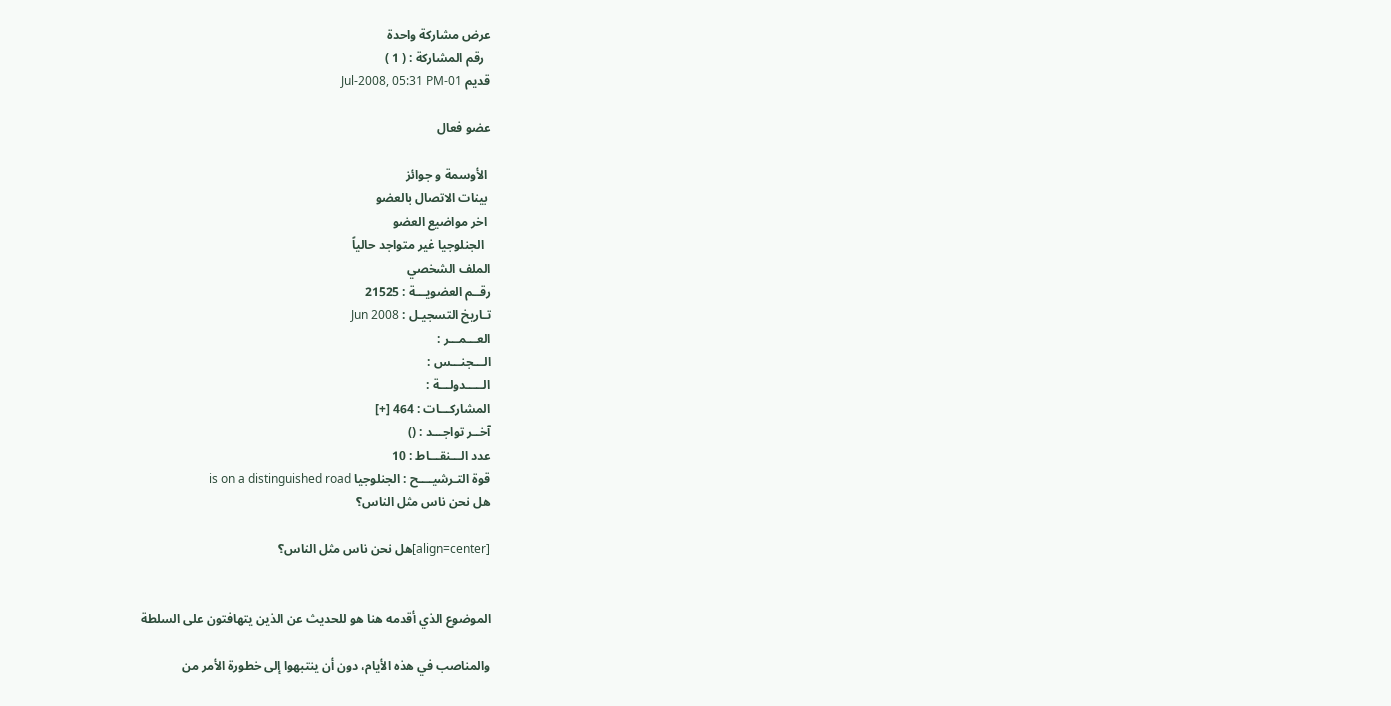عرض مشاركة واحدة
  رقم المشاركة : ( 1 )
قديم 01-Jul-2008, 05:31 PM

عضو فعال

 الأوسمة و جوائز
 بينات الاتصال بالعضو
 اخر مواضيع العضو
  الجنلوجيا غير متواجد حالياً
الملف الشخصي
رقــم العضويـــة : 21525
تـاريخ التسجيـل : Jun 2008
العـــمـــر :
الـــجنـــس :
الـــــدولـــة :
المشاركـــات : 464 [+]
آخــر تواجـــد : ()
عدد الـــنقـــاط : 10
قوة التـرشيــــح : الجنلوجيا is on a distinguished road
هل نحن ناس مثل الناس؟

[align=center]هل نحن ناس مثل الناس؟


الموضوع الذي أقدمه هنا هو للحديث عن الذين يتهافتون على السلطة

والمناصب في هذه الأيام، دون أن ينتبهوا إلى خطورة الأمر من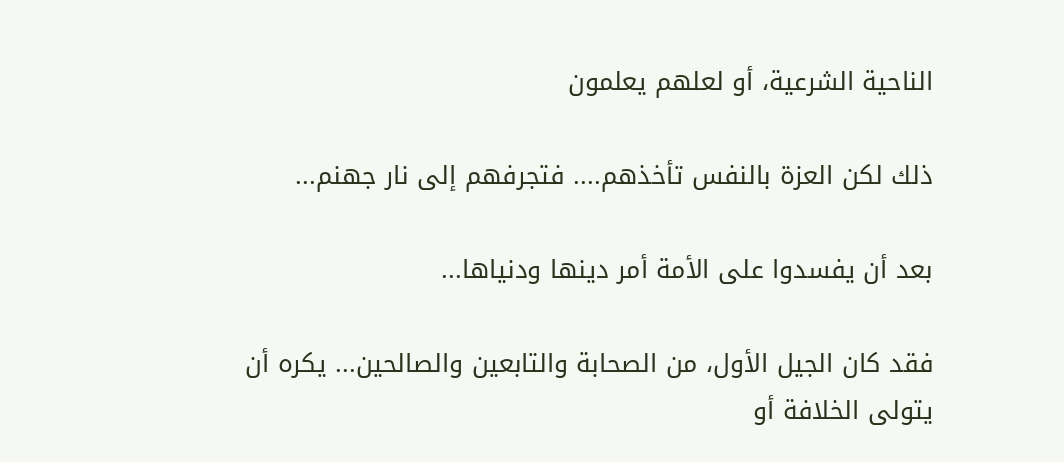الناحية الشرعية، أو لعلهم يعلمون

ذلك لكن العزة بالنفس تأخذهم.... فتجرفهم إلى نار جهنم...

بعد أن يفسدوا على الأمة أمر دينها ودنياها...

فقد كان الجيل الأول، من الصحابة والتابعين والصالحين... يكره أن يتولى الخلافة أو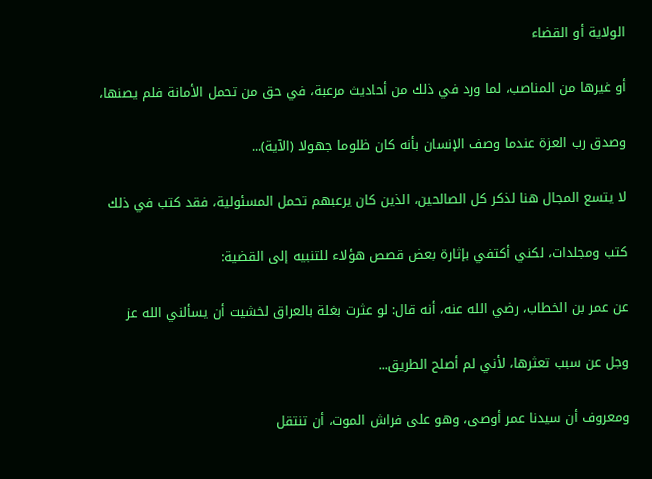الولاية أو القضاء

أو غيرها من المناصب، لما ورد في ذلك من أحاديث مرعبة، في حق من تحمل الأمانة فلم يصنها،

وصدق رب العزة عندما وصف الإنسان بأنه كان ظلوما جهولا (الآية)...

لا يتسع المجال هنا لذكر كل الصالحين، الذين كان يرعبهم تحمل المسئولية، فقد كتب في ذلك

كتب ومجلدات، لكني أكتفي بإثارة بعض قصص هؤلاء للتنبيه إلى القضية:

عن عمر بن الخطاب، رضي الله عنه، أنه قال: لو عثرت بغلة بالعراق لخشيت أن يسألني الله عز

وجل عن سبب تعثرها، لأني لم أصلح الطريق...

ومعروف أن سيدنا عمر أوصى، وهو على فراش الموت، أن تنتقل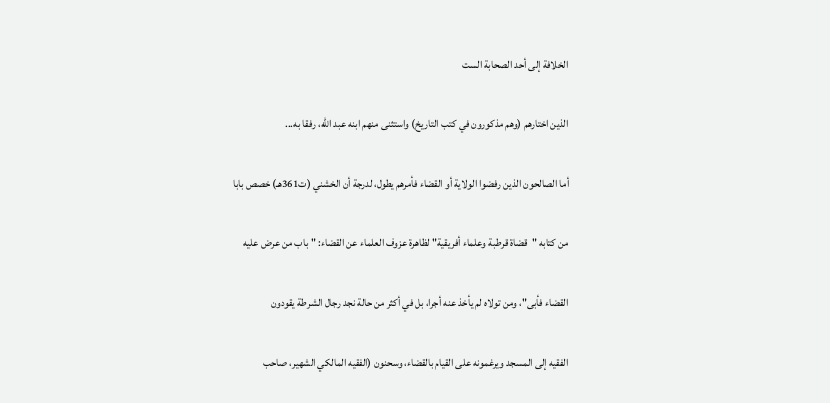الخلافة إلى أحد الصحابة الست

الذين اختارهم (وهم مذكورون في كتب التاريخ) واستثنى منهم ابنه عبد الله، رفقا به...

أما الصالحون الذين رفضوا الولاية أو القضاء فأمرهم يطول، لدرجة أن الخشني (ت361هـ) خصص بابا

من كتابه "قضاة قرطبة وعلماء أفريقية" لظاهرة عزوف العلماء عن القضاء: "باب من عرض عليه

القضاء فأبى"، ومن تولاه لم يأخذ عنه أجرا، بل في أكثر من حالة نجد رجال الشرطة يقودون

الفقيه إلى المسجد ويرغمونه على القيام بالقضاء، وسحنون (الفقيه المالكي الشهير، صاحب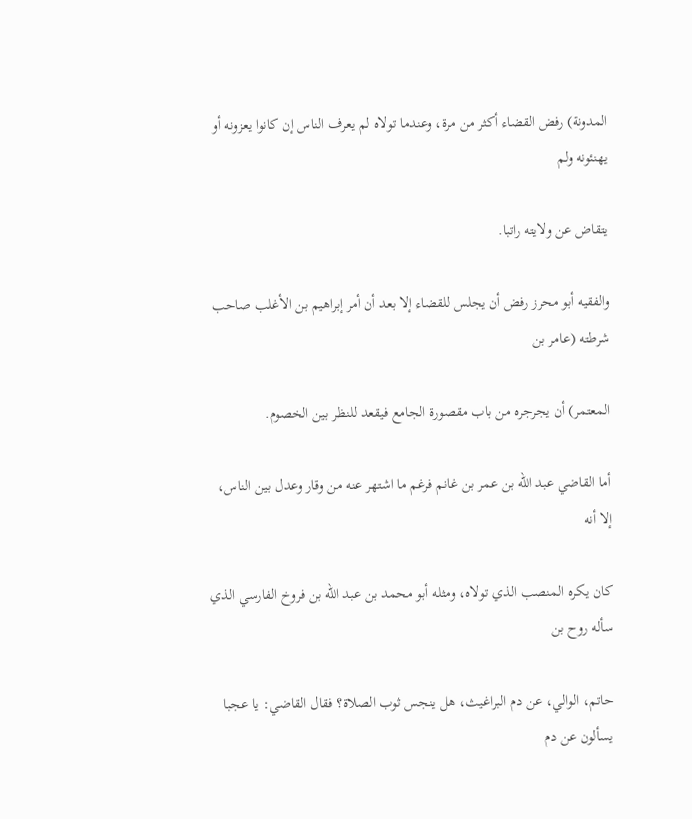المدونة) رفض القضاء أكثر من مرة، وعندما تولاه لم يعرف الناس إن كانوا يعزونه أو يهنئونه ولم

يتقاض عن ولايته راتبا.

والفقيه أبو محرز رفض أن يجلس للقضاء إلا بعد أن أمر إبراهيم بن الأغلب صاحب شرطته (عامر بن

المعتمر) أن يجرجره من باب مقصورة الجامع فيقعد للنظر بين الخصوم.

أما القاضي عبد الله بن عمر بن غانم فرغم ما اشتهر عنه من وقار وعدل بين الناس، إلا أنه

كان يكره المنصب الذي تولاه، ومثله أبو محمد بن عبد الله بن فروخ الفارسي الذي سأله روح بن

حاتم، الوالي، عن دم البراغيث، هل ينجس ثوب الصلاة؟ فقال القاضي: يا عجبا يسألون عن دم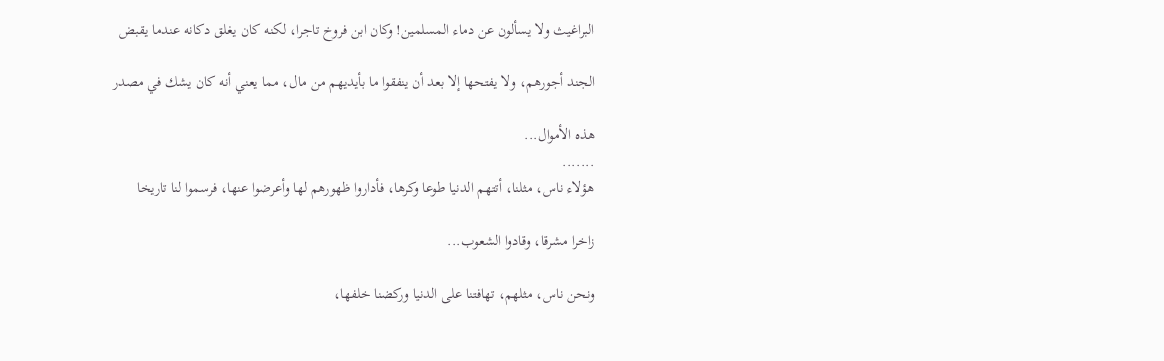البراغيث ولا يسألون عن دماء المسلمين! وكان ابن فروخ تاجرا، لكنه كان يغلق دكانه عندما يقبض

الجند أجورهم، ولا يفتحها إلا بعد أن ينفقوا ما بأيديهم من مال، مما يعني أنه كان يشك في مصدر

هذه الأموال...
.......
هؤلاء ناس، مثلنا، أتتهم الدنيا طوعا وكرها، فأداروا ظهورهم لها وأعرضوا عنها، فرسموا لنا تاريخا

زاخرا مشرقا، وقادوا الشعوب...

ونحن ناس، مثلهم، تهافتنا على الدنيا وركضنا خلفها،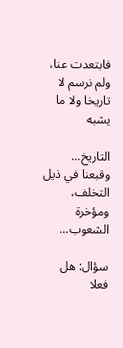فابتعدت عنا، ولم نرسم لا تاريخا ولا ما يشبه

التاريخ... وقبعنا في ذيل التخلف، ومؤخرة الشعوب...

سؤال: هل فعلا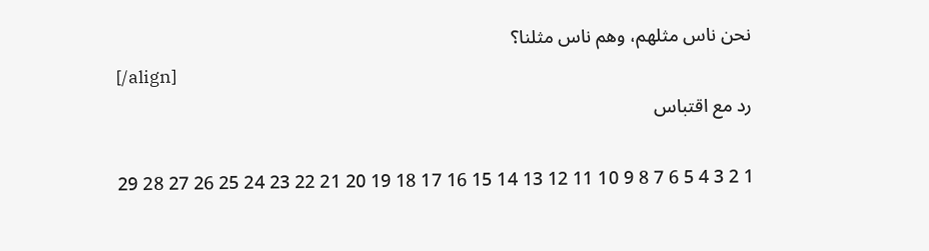نحن ناس مثلهم، وهم ناس مثلنا؟
[/align]
رد مع اقتباس

1 2 3 4 5 6 7 8 9 10 11 12 13 14 15 16 17 18 19 20 21 22 23 24 25 26 27 28 29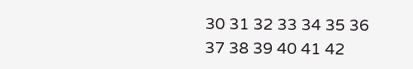30 31 32 33 34 35 36 37 38 39 40 41 42